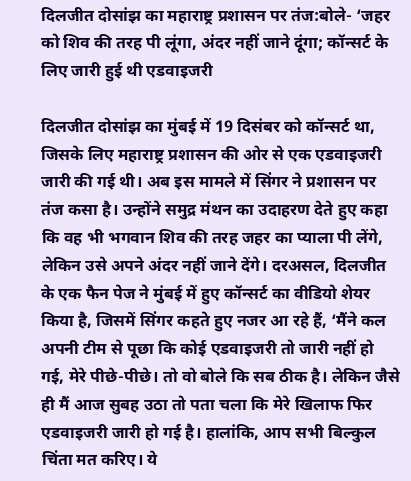दिलजीत दोसांझ का महाराष्ट्र प्रशासन पर तंज:बोले- ‘जहर को शिव की तरह पी लूंगा, अंदर नहीं जाने दूंगा; कॉन्सर्ट के लिए जारी हुई थी एडवाइजरी

दिलजीत दोसांझ का मुंबई में 19 दिसंबर को कॉन्सर्ट था, जिसके लिए महाराष्ट्र प्रशासन की ओर से एक एडवाइजरी जारी की गई थी। अब इस मामले में सिंगर ने प्रशासन पर तंज कसा है। उन्होंने समुद्र मंथन का उदाहरण देते हुए कहा कि वह भी भगवान शिव की तरह जहर का प्याला पी लेंगे, लेकिन उसे अपने अंदर नहीं जाने देंगे। दरअसल, दिलजीत के एक फैन पेज ने मुंबई में हुए कॉन्सर्ट का वीडियो शेयर किया है, जिसमें सिंगर कहते हुए नजर आ रहे हैं, ‘मैंने कल अपनी टीम से पूछा कि कोई एडवाइजरी तो जारी नहीं हो गई, मेरे पीछे-पीछे। तो वो बोले कि सब ठीक है। लेकिन जैसे ही मैं आज सुबह उठा तो पता चला कि मेरे खिलाफ फिर एडवाइजरी जारी हो गई है। हालांकि, आप सभी बिल्कुल चिंता मत करिए। ये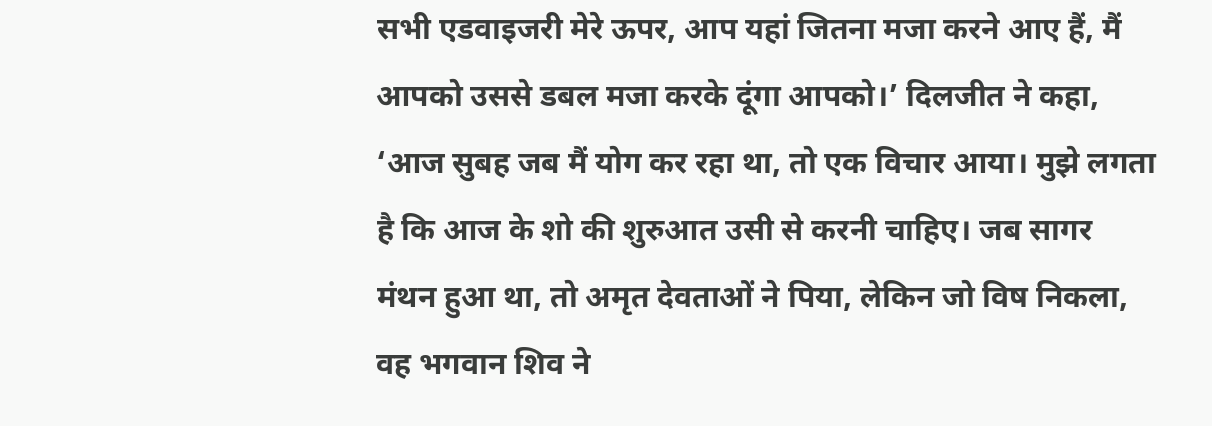सभी एडवाइजरी मेरे ऊपर, आप यहां जितना मजा करने आए हैं, मैं आपको उससे डबल मजा करके दूंगा आपको।’ दिलजीत ने कहा, ‘आज सुबह जब मैं योग कर रहा था, तो एक विचार आया। मुझे लगता है कि आज के शो की शुरुआत उसी से करनी चाहिए। जब सागर मंथन हुआ था, तो अमृत देवताओं ने पिया, लेकिन जो विष निकला, वह भगवान शिव ने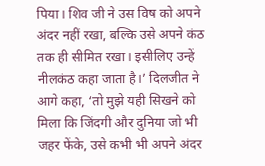पिया। शिव जी ने उस विष को अपने अंदर नहीं रखा, बल्कि उसे अपने कंठ तक ही सीमित रखा। इसीलिए उन्हें नीलकंठ कहा जाता है।’ दिलजीत ने आगे कहा, ‘तो मुझे यही सिखने को मिला कि जिंदगी और दुनिया जो भी जहर फेंके, उसे कभी भी अपने अंदर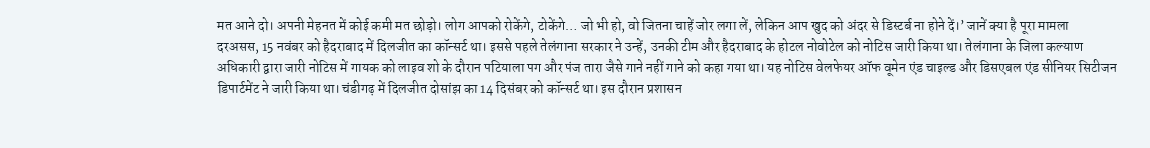मत आने दो। अपनी मेहनत में कोई कमी मत छोड़ो। लोग आपको रोकेंगे, टोकेंगे… जो भी हो, वो जितना चाहें जोर लगा लें, लेकिन आप खुद को अंदर से डिस्टर्ब ना होने दें।’ जानें क्या है पूरा मामला
दरअसस, 15 नवंबर को हैदराबाद में दिलजीत का कॉन्सर्ट था। इससे पहले तेलंगाना सरकार ने उन्हें, उनकी टीम और हैदराबाद के होटल नोवोटेल को नोटिस जारी किया था। तेलंगाना के जिला कल्याण अधिकारी द्वारा जारी नोटिस में गायक को लाइव शो के दौरान पटियाला पग और पंज तारा जैसे गाने नहीं गाने को कहा गया था। यह नोटिस वेलफेयर ऑफ वूमेन एंड चाइल्ड और डिसएबल एंड सीनियर सिटीजन डिपार्टमेंट ने जारी किया था। चंडीगढ़ में दिलजीत दोसांझ का 14 दिसंबर को कॉन्सर्ट था। इस दौरान प्रशासन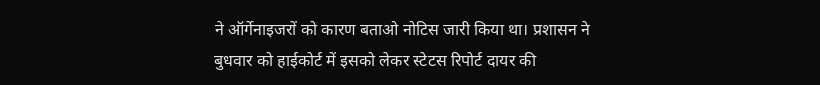ने ऑर्गेनाइजरों को कारण बताओ नोटिस जारी किया था। प्रशासन ने बुधवार को हाईकोर्ट में इसको लेकर स्टेटस रिपोर्ट दायर की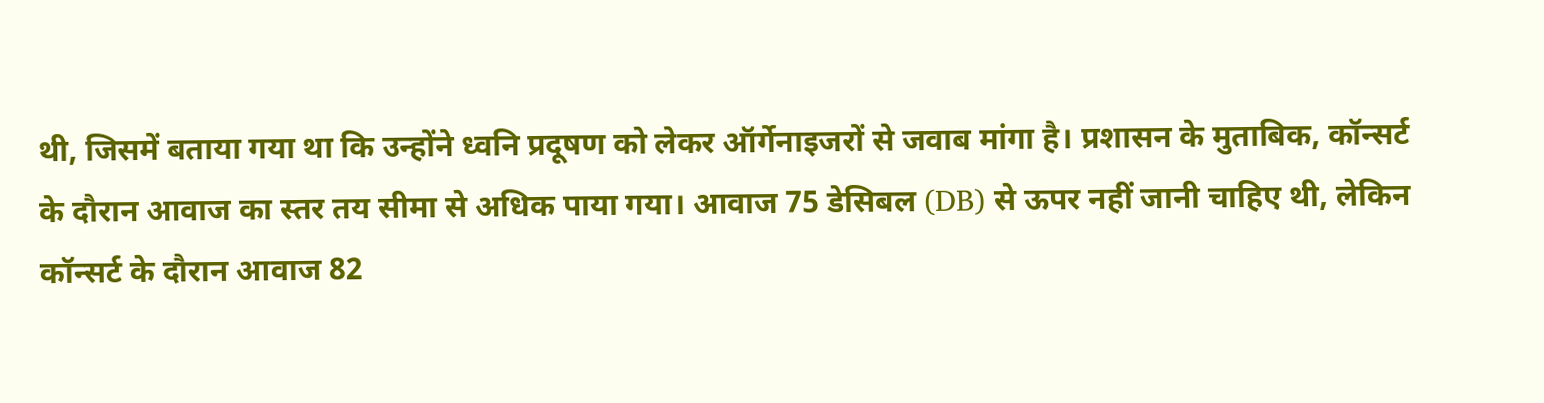थी, जिसमें बताया गया था कि उन्होंने ध्वनि प्रदूषण को लेकर ऑर्गेनाइजरों से जवाब मांगा है। प्रशासन के मुताबिक, कॉन्सर्ट के दौरान आवाज का स्तर तय सीमा से अधिक पाया गया। आवाज 75 डेसिबल (DB) से ऊपर नहीं जानी चाहिए थी, लेकिन कॉन्सर्ट के दौरान आवाज 82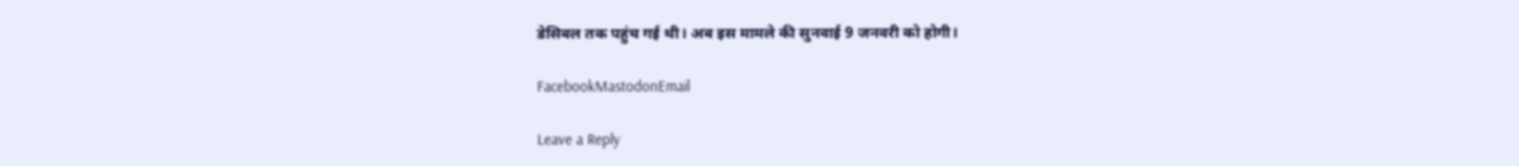डेसिबल तक पहुंच गई थी। अब इस मामले की सुनवाई 9 जनवरी को होगी।

FacebookMastodonEmail

Leave a Reply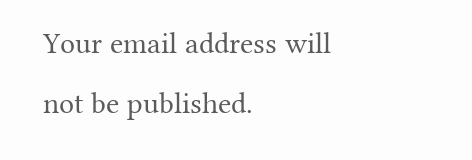Your email address will not be published.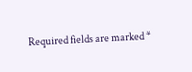Required fields are marked *